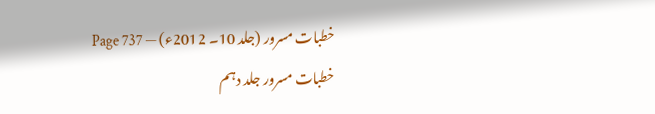خطبات مسرور (جلد 10۔ 2012ء) — Page 737
خطبات مسرور جلد دہم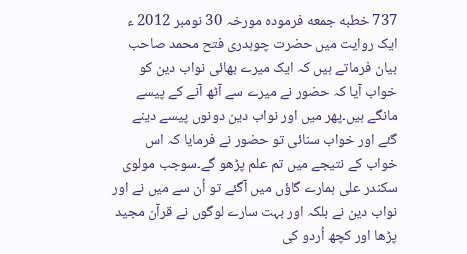737 خطبه جمعه فرمودہ مورخہ 30 نومبر 2012 ء ایک روایت میں حضرت چوہدری فتح محمد صاحب بیان فرماتے ہیں کہ ایک میرے بھائی نواب دین کو خواب آیا کہ حضور نے میرے سے آٹھ آنے کے پیسے مانگے ہیں۔پھر میں اور نواب دین دونوں پیسے دینے گئے اور خواب سنائی تو حضور نے فرمایا کہ اس خواب کے نتیجے میں تم علم پڑھو گے۔سوجب مولوی سکندر علی ہمارے گاؤں میں آگئے تو اُن سے میں نے اور نواب دین نے بلکہ اور بہت سارے لوگوں نے قرآن مجید پڑھا اور کچھ اُردو کی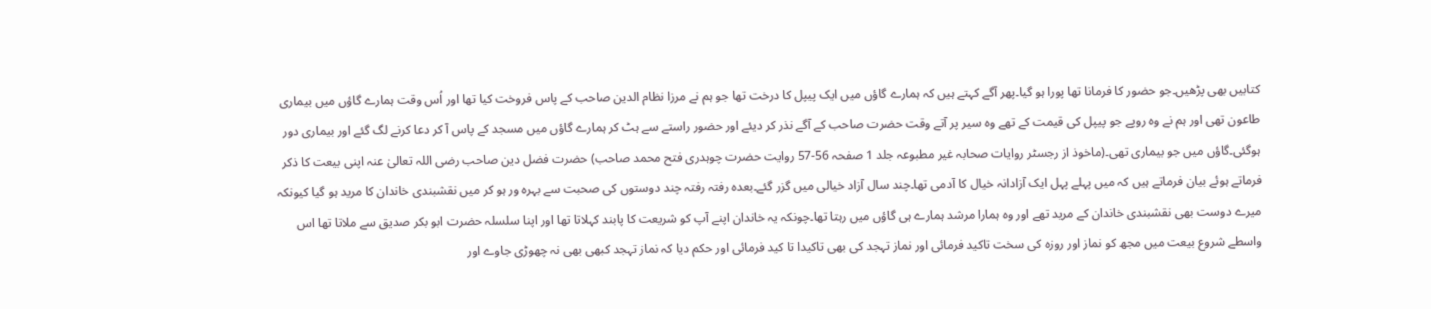کتابیں بھی پڑھیں۔جو حضور کا فرمانا تھا پورا ہو گیا۔پھر آگے کہتے ہیں کہ ہمارے گاؤں میں ایک پیپل کا درخت تھا جو ہم نے مرزا نظام الدین صاحب کے پاس فروخت کیا تھا اور اُس وقت ہمارے گاؤں میں بیماری طاعون تھی اور ہم نے وہ روپے جو پیپل کی قیمت کے تھے وہ سیر پر آتے وقت حضرت صاحب کے آگے نذر کر دیئے اور حضور راستے سے ہٹ کر ہمارے گاؤں میں مسجد کے پاس آ کر دعا کرنے لگ گئے اور بیماری دور ہوگئی۔گاؤں میں جو بیماری تھی۔(ماخوذ از رجسٹر روایات صحابہ غیر مطبوعہ جلد 1 صفحہ 56-57 روایت حضرت چوہدری فتح محمد صاحب) حضرت فضل دین صاحب رضی اللہ تعالیٰ عنہ اپنی بیعت کا ذکر فرماتے ہوئے بیان فرماتے ہیں کہ میں پہلے پہل ایک آزادانہ خیال کا آدمی تھا۔چند سال آزاد خیالی میں گزر گئے۔بعدہ رفتہ رفتہ چند دوستوں کی صحبت سے بہرہ ور ہو کر میں نقشبندی خاندان کا مرید ہو گیا کیونکہ میرے دوست بھی نقشبندی خاندان کے مرید تھے اور وہ ہمارا مرشد ہمارے ہی گاؤں میں رہتا تھا۔چونکہ یہ خاندان اپنے آپ کو شریعت کا پابند کہلاتا تھا اور اپنا سلسلہ حضرت ابو بکر صدیق سے ملاتا تھا اس واسطے شروع بیعت میں مجھ کو نماز اور روزہ کی سخت تاکید فرمائی اور نماز تہجد کی بھی تاکیدا تا کید فرمائی اور حکم دیا کہ نماز تہجد کبھی بھی نہ چھوڑی جاوے اور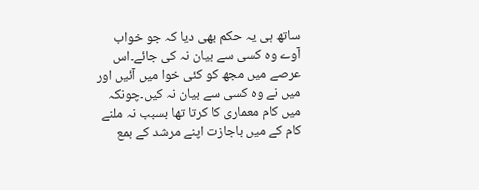ساتھ ہی یہ حکم بھی دیا کہ جو خواب آوے وہ کسی سے بیان نہ کی جائے۔اس عرصے میں مجھ کو کئی خوا میں آئیں اور میں نے وہ کسی سے بیان نہ کیں۔چونکہ میں کام معماری کا کرتا تھا بسبب نہ ملنے کام کے میں باجازت اپنے مرشد کے بمع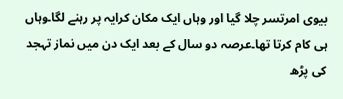بیوی امرتسر چلا گیا اور وہاں ایک مکان کرایہ پر رہنے لگا۔وہاں ہی کام کرتا تھا۔عرصہ دو سال کے بعد ایک دن میں نماز تہجد کی پڑھ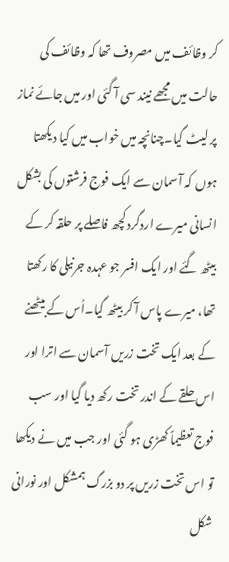کر وظائف میں مصروف تھا کہ وظائف کی حالت میں مجھے نیند سی آ گئی اور میں جائے نماز پر لیٹ گیا۔چنانچہ میں خواب میں کیا دیکھتا ہوں کہ آسمان سے ایک فوج فرشتوں کی بشکل انسانی میرے اردگرد کچھ فاصلے پر حلقہ کر کے بیٹھ گئے اور ایک افسر جو عہدہ جرنیلی کا رکھتا تھا، میرے پاس آ کر بیٹھ گیا۔اُس کے بیٹھنے کے بعد ایک تخت زریں آسمان سے اترا اور اس حلقے کے اندر تخت رکھ دیا گیا اور سب فوج تعظیماً کھڑی ہو گئی اور جب میں نے دیکھا تو اس تخت زریں پر دو بزرگ ہمشکل اور نورانی شکل